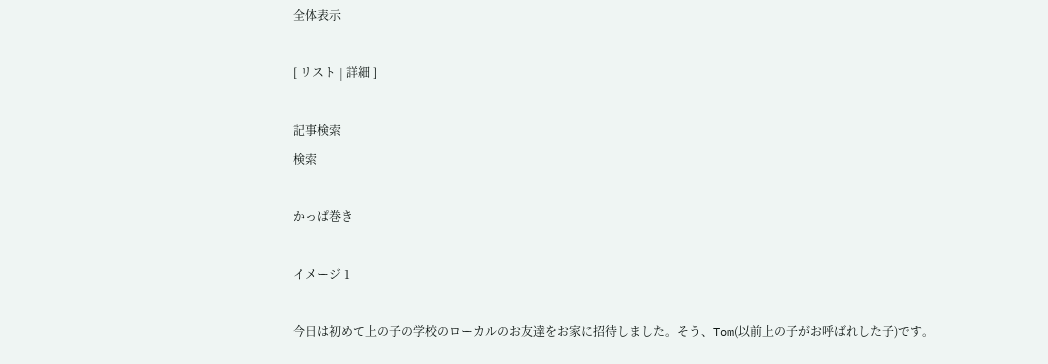全体表示

[ リスト | 詳細 ]

記事検索
検索

かっぱ巻き

イメージ 1

今日は初めて上の子の学校のローカルのお友達をお家に招待しました。そう、Tom(以前上の子がお呼ばれした子)です。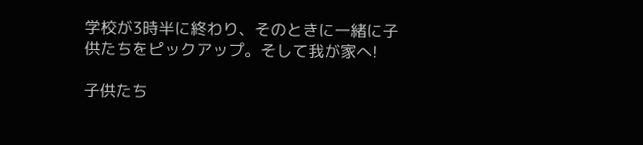学校が3時半に終わり、そのときに一緒に子供たちをピックアップ。そして我が家へ!

子供たち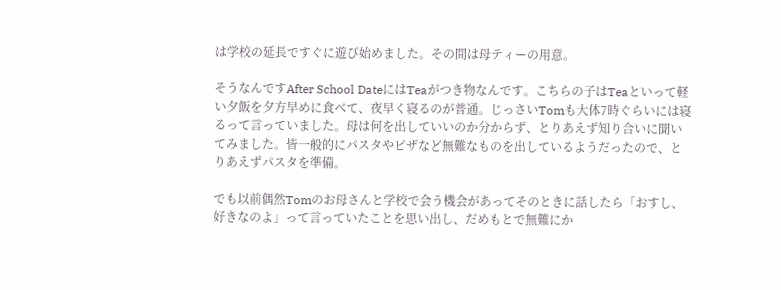は学校の延長ですぐに遊び始めました。その間は母ティーの用意。

そうなんですAfter School DateにはTeaがつき物なんです。こちらの子はTeaといって軽い夕飯を夕方早めに食べて、夜早く寝るのが普通。じっさいTomも大体7時ぐらいには寝るって言っていました。母は何を出していいのか分からず、とりあえず知り合いに聞いてみました。皆一般的にパスタやピザなど無難なものを出しているようだったので、とりあえずパスタを準備。

でも以前偶然Tomのお母さんと学校で会う機会があってそのときに話したら「おすし、好きなのよ」って言っていたことを思い出し、だめもとで無難にか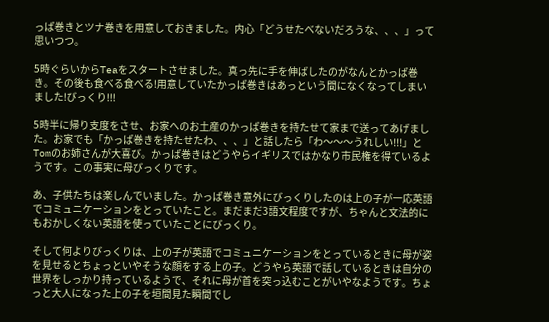っぱ巻きとツナ巻きを用意しておきました。内心「どうせたべないだろうな、、、」って思いつつ。

5時ぐらいからTeaをスタートさせました。真っ先に手を伸ばしたのがなんとかっぱ巻き。その後も食べる食べる!用意していたかっぱ巻きはあっという間になくなってしまいました!びっくり!!!

5時半に帰り支度をさせ、お家へのお土産のかっぱ巻きを持たせて家まで送ってあげました。お家でも「かっぱ巻きを持たせたわ、、、」と話したら「わ〜〜〜うれしい!!!」とTomのお姉さんが大喜び。かっぱ巻きはどうやらイギリスではかなり市民権を得ているようです。この事実に母びっくりです。

あ、子供たちは楽しんでいました。かっぱ巻き意外にびっくりしたのは上の子が一応英語でコミュニケーションをとっていたこと。まだまだ3語文程度ですが、ちゃんと文法的にもおかしくない英語を使っていたことにびっくり。

そして何よりびっくりは、上の子が英語でコミュニケーションをとっているときに母が姿を見せるとちょっといやそうな顔をする上の子。どうやら英語で話しているときは自分の世界をしっかり持っているようで、それに母が首を突っ込むことがいやなようです。ちょっと大人になった上の子を垣間見た瞬間でし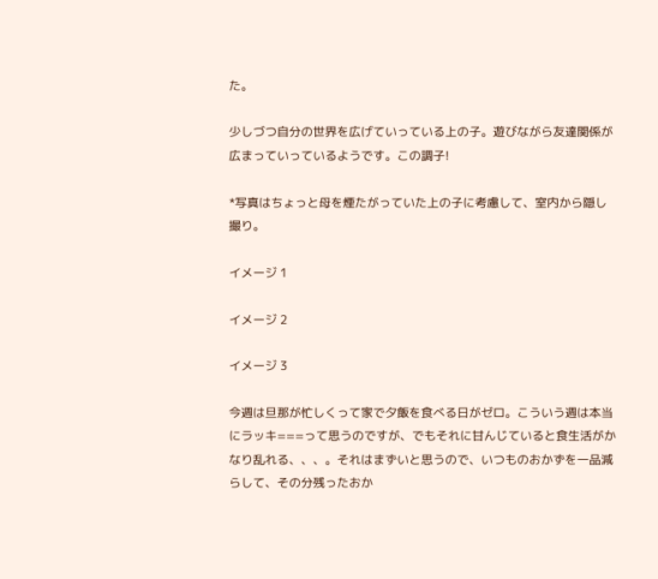た。

少しづつ自分の世界を広げていっている上の子。遊びながら友達関係が広まっていっているようです。この調子!

*写真はちょっと母を煙たがっていた上の子に考慮して、室内から隠し撮り。

イメージ 1

イメージ 2

イメージ 3

今週は旦那が忙しくって家で夕飯を食べる日がゼロ。こういう週は本当にラッキ===って思うのですが、でもそれに甘んじていると食生活がかなり乱れる、、、。それはまずいと思うので、いつものおかずを一品減らして、その分残ったおか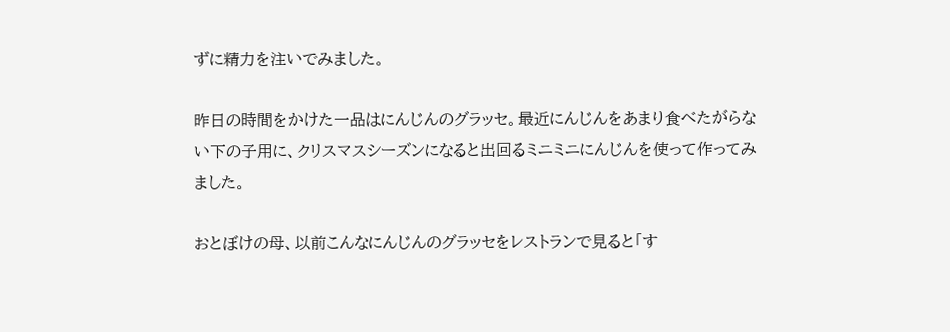ずに精力を注いでみました。

昨日の時間をかけた一品はにんじんのグラッセ。最近にんじんをあまり食べたがらない下の子用に、クリスマスシーズンになると出回るミニミニにんじんを使って作ってみました。

おとぼけの母、以前こんなにんじんのグラッセをレストランで見ると「す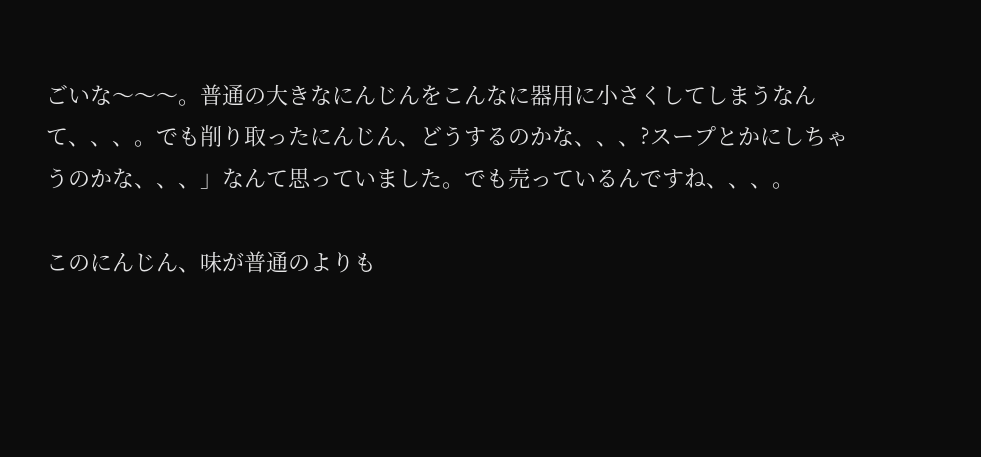ごいな〜〜〜。普通の大きなにんじんをこんなに器用に小さくしてしまうなんて、、、。でも削り取ったにんじん、どうするのかな、、、?スープとかにしちゃうのかな、、、」なんて思っていました。でも売っているんですね、、、。

このにんじん、味が普通のよりも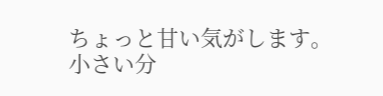ちょっと甘い気がします。小さい分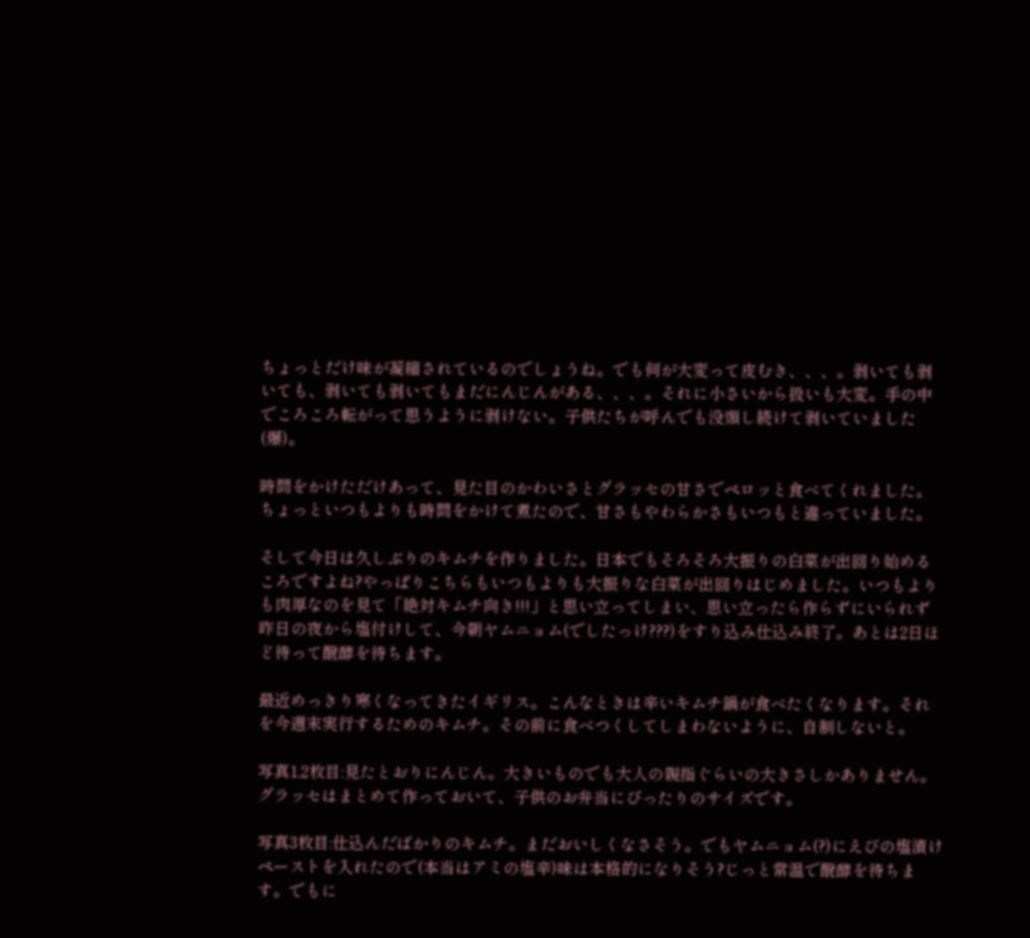ちょっとだけ味が凝縮されているのでしょうね。でも何が大変って皮むき、、、。剥いても剥いても、剥いても剥いてもまだにんじんがある、、、。それに小さいから扱いも大変。手の中でころころ転がって思うように剥けない。子供たちが呼んでも没頭し続けて剥いていました(爆)。

時間をかけただけあって、見た目のかわいさとグラッセの甘さでペロッと食べてくれました。ちょっといつもよりも時間をかけて煮たので、甘さもやわらかさもいつもと違っていました。

そして今日は久しぶりのキムチを作りました。日本でもそろそろ大振りの白菜が出回り始めるころですよね?やっぱりこちらもいつもよりも大振りな白菜が出回りはじめました。いつもよりも肉厚なのを見て「絶対キムチ向き!!!」と思い立ってしまい、思い立ったら作らずにいられず昨日の夜から塩付けして、今朝ヤムニョム(でしたっけ???)をすり込み仕込み終了。あとは2日ほど待って醗酵を待ちます。

最近めっきり寒くなってきたイギリス。こんなときは辛いキムチ鍋が食べたくなります。それを今週末実行するためのキムチ。その前に食べつくしてしまわないように、自制しないと。

写真1,2枚目:見たとおりにんじん。大きいものでも大人の親指ぐらいの大きさしかありません。グラッセはまとめて作っておいて、子供のお弁当にぴったりのサイズです。

写真3枚目:仕込んだばかりのキムチ。まだおいしくなさそう。でもヤムニョム(?)にえびの塩漬けペーストを入れたので(本当はアミの塩辛)味は本格的になりそう?じっと常温で醗酵を待ちます。でもに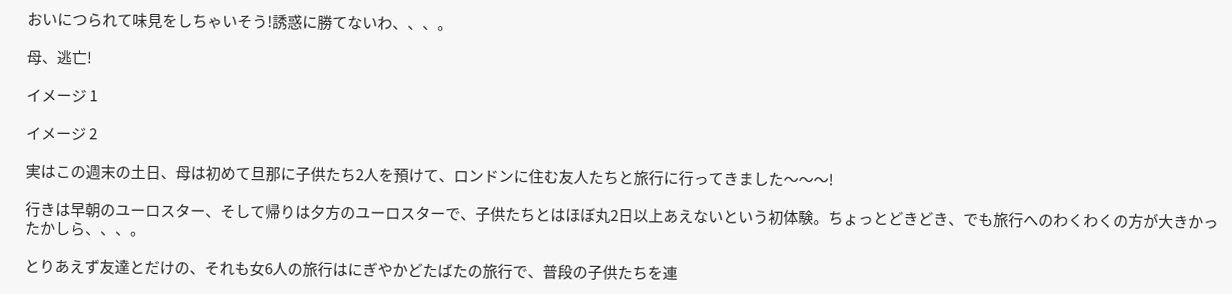おいにつられて味見をしちゃいそう!誘惑に勝てないわ、、、。

母、逃亡!

イメージ 1

イメージ 2

実はこの週末の土日、母は初めて旦那に子供たち2人を預けて、ロンドンに住む友人たちと旅行に行ってきました〜〜〜!

行きは早朝のユーロスター、そして帰りは夕方のユーロスターで、子供たちとはほぼ丸2日以上あえないという初体験。ちょっとどきどき、でも旅行へのわくわくの方が大きかったかしら、、、。

とりあえず友達とだけの、それも女6人の旅行はにぎやかどたばたの旅行で、普段の子供たちを連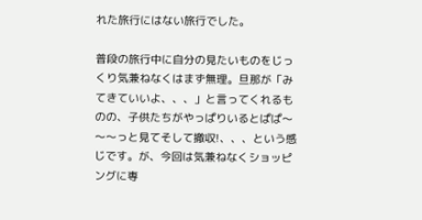れた旅行にはない旅行でした。

普段の旅行中に自分の見たいものをじっくり気兼ねなくはまず無理。旦那が「みてきていいよ、、、」と言ってくれるものの、子供たちがやっぱりいるとぱぱ〜〜〜っと見てそして撤収!、、、という感じです。が、今回は気兼ねなくショッピングに専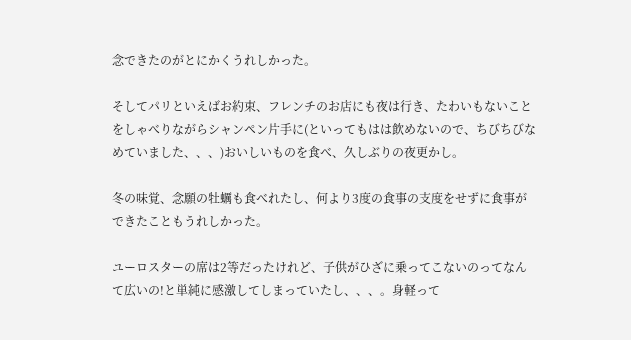念できたのがとにかくうれしかった。

そしてパリといえばお約束、フレンチのお店にも夜は行き、たわいもないことをしゃべりながらシャンペン片手に(といってもはは飲めないので、ちびちびなめていました、、、)おいしいものを食べ、久しぶりの夜更かし。

冬の味覚、念願の牡蠣も食べれたし、何より3度の食事の支度をせずに食事ができたこともうれしかった。

ユーロスターの席は2等だったけれど、子供がひざに乗ってこないのってなんて広いの!と単純に感激してしまっていたし、、、。身軽って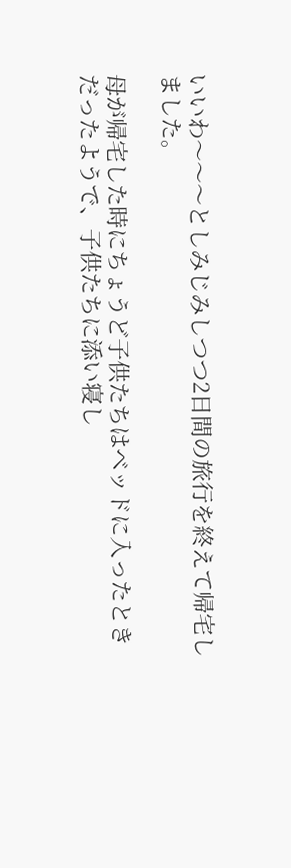いいわ〜〜〜としみじみしつつ2日間の旅行を終えて帰宅しました。

母が帰宅した時にちょうど子供たちはベッドに入ったときだったようで、子供たちに添い寝し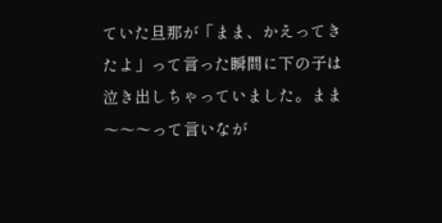ていた旦那が「まま、かえってきたよ」って言った瞬間に下の子は泣き出しちゃっていました。まま〜〜〜って言いなが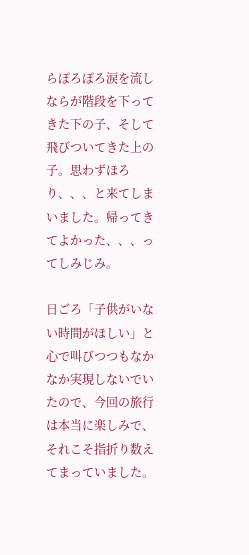らぽろぽろ涙を流しならが階段を下ってきた下の子、そして飛びついてきた上の子。思わずほろり、、、と来てしまいました。帰ってきてよかった、、、ってしみじみ。

日ごろ「子供がいない時間がほしい」と心で叫びつつもなかなか実現しないでいたので、今回の旅行は本当に楽しみで、それこそ指折り数えてまっていました。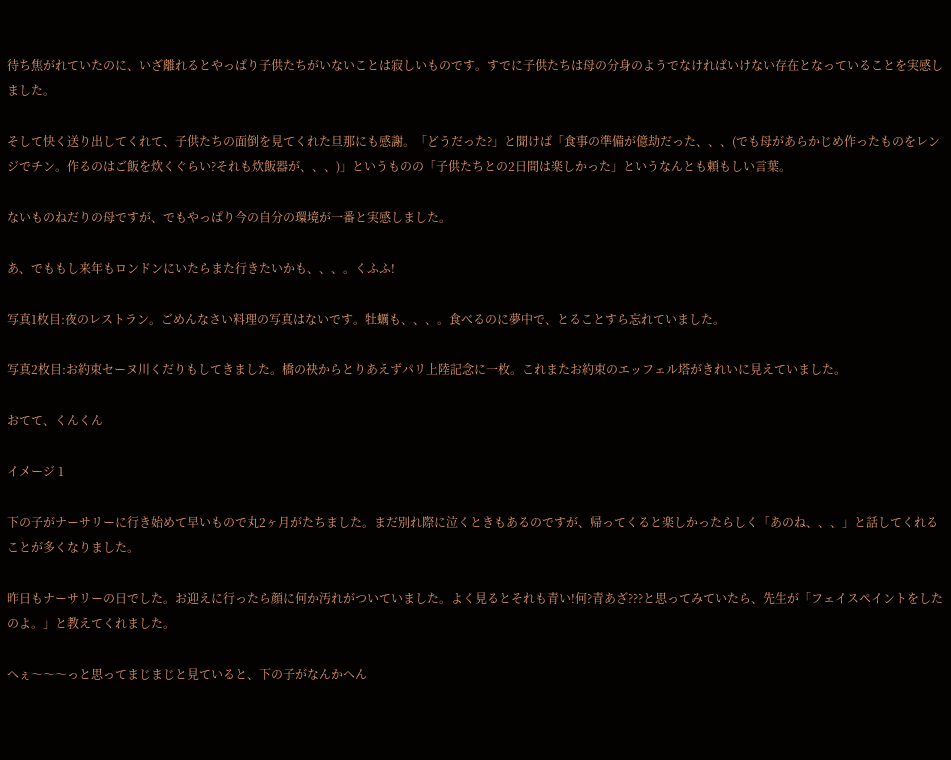待ち焦がれていたのに、いざ離れるとやっぱり子供たちがいないことは寂しいものです。すでに子供たちは母の分身のようでなければいけない存在となっていることを実感しました。

そして快く送り出してくれて、子供たちの面倒を見てくれた旦那にも感謝。「どうだった?」と聞けば「食事の準備が億劫だった、、、(でも母があらかじめ作ったものをレンジでチン。作るのはご飯を炊くぐらい?それも炊飯器が、、、)」というものの「子供たちとの2日間は楽しかった」というなんとも頼もしい言葉。

ないものねだりの母ですが、でもやっぱり今の自分の環境が一番と実感しました。

あ、でももし来年もロンドンにいたらまた行きたいかも、、、。くふふ!

写真1枚目:夜のレストラン。ごめんなさい料理の写真はないです。牡蠣も、、、。食べるのに夢中で、とることすら忘れていました。

写真2枚目:お約束セーヌ川くだりもしてきました。橋の袂からとりあえずパリ上陸記念に一枚。これまたお約束のエッフェル塔がきれいに見えていました。

おてて、くんくん

イメージ 1

下の子がナーサリーに行き始めて早いもので丸2ヶ月がたちました。まだ別れ際に泣くときもあるのですが、帰ってくると楽しかったらしく「あのね、、、」と話してくれることが多くなりました。

昨日もナーサリーの日でした。お迎えに行ったら顔に何か汚れがついていました。よく見るとそれも青い!何?青あざ???と思ってみていたら、先生が「フェイスペイントをしたのよ。」と教えてくれました。

へぇ〜〜〜っと思ってまじまじと見ていると、下の子がなんかへん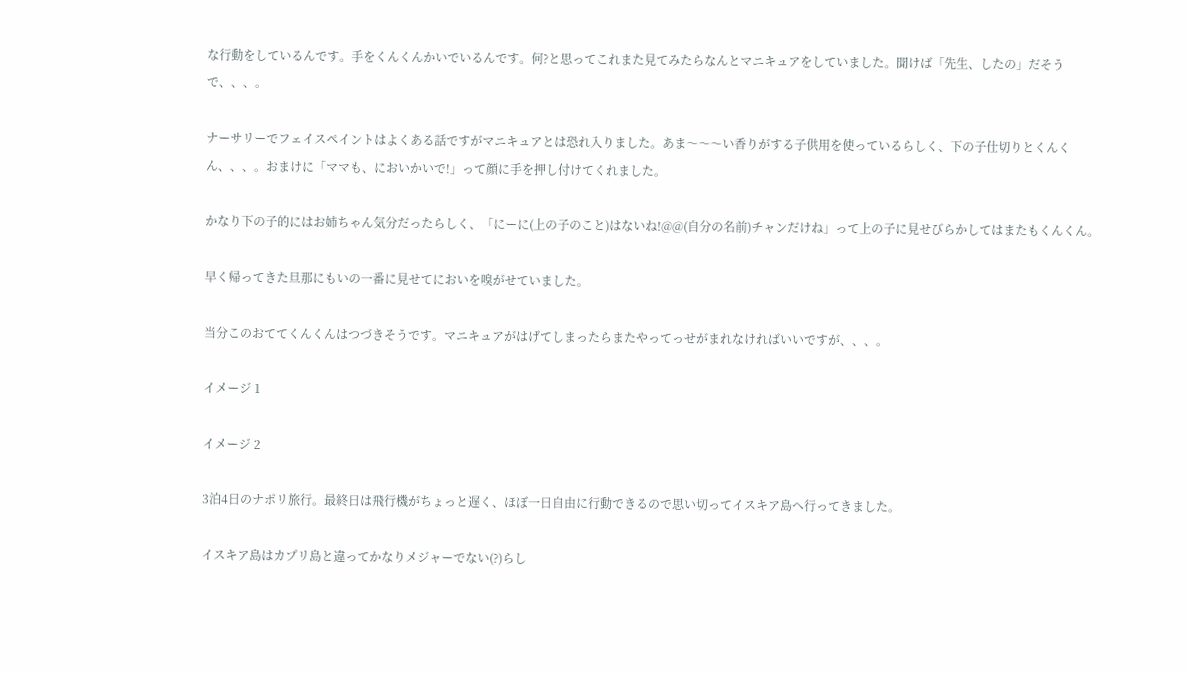な行動をしているんです。手をくんくんかいでいるんです。何?と思ってこれまた見てみたらなんとマニキュアをしていました。聞けば「先生、したの」だそうで、、、。

ナーサリーでフェイスペイントはよくある話ですがマニキュアとは恐れ入りました。あま〜〜〜い香りがする子供用を使っているらしく、下の子仕切りとくんくん、、、。おまけに「ママも、においかいで!」って顔に手を押し付けてくれました。

かなり下の子的にはお姉ちゃん気分だったらしく、「にーに(上の子のこと)はないね!@@(自分の名前)チャンだけね」って上の子に見せびらかしてはまたもくんくん。

早く帰ってきた旦那にもいの一番に見せてにおいを嗅がせていました。

当分このおててくんくんはつづきそうです。マニキュアがはげてしまったらまたやってっせがまれなければいいですが、、、。

イメージ 1

イメージ 2

3泊4日のナポリ旅行。最終日は飛行機がちょっと遅く、ほぼ一日自由に行動できるので思い切ってイスキア島へ行ってきました。

イスキア島はカプリ島と違ってかなりメジャーでない(?)らし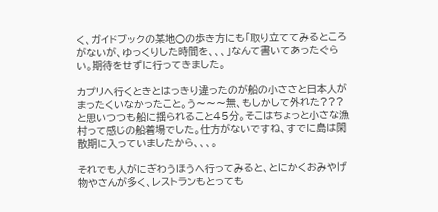く、ガイドブックの某地○の歩き方にも「取り立ててみるところがないが、ゆっくりした時間を、、、」なんて書いてあったぐらい。期待をせずに行ってきました。

カプリへ行くときとはっきり違ったのが船の小ささと日本人がまったくいなかったこと。う〜〜〜無、もしかして外れた???と思いつつも船に揺られること45分。そこはちょっと小さな漁村って感じの船着場でした。仕方がないですね、すでに島は閑散期に入っていましたから、、、。

それでも人がにぎわうほうへ行ってみると、とにかくおみやげ物やさんが多く、レストランもとっても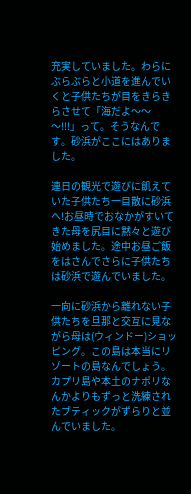充実していました。わらにぶらぶらと小道を進んでいくと子供たちが目をきらきらさせて「海だよ〜〜〜!!!」って。そうなんです。砂浜がここにはありました。

連日の観光で遊びに飢えていた子供たち一目散に砂浜へ!お昼時でおなかがすいてきた母を尻目に黙々と遊び始めました。途中お昼ご飯をはさんでさらに子供たちは砂浜で遊んでいました。

一向に砂浜から離れない子供たちを旦那と交互に見ながら母は(ウィンドー)ショッピング。この島は本当にリゾートの島なんでしょう。カプリ島や本土のナポリなんかよりもずっと洗練されたブティックがずらりと並んでいました。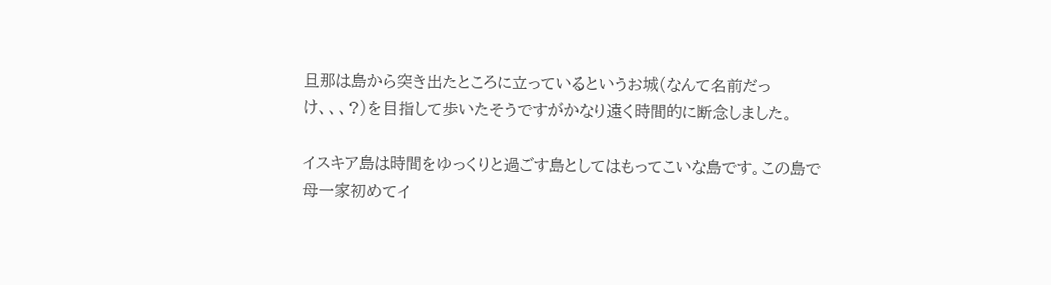旦那は島から突き出たところに立っているというお城(なんて名前だっけ、、、?)を目指して歩いたそうですがかなり遠く時間的に断念しました。

イスキア島は時間をゆっくりと過ごす島としてはもってこいな島です。この島で母一家初めてイ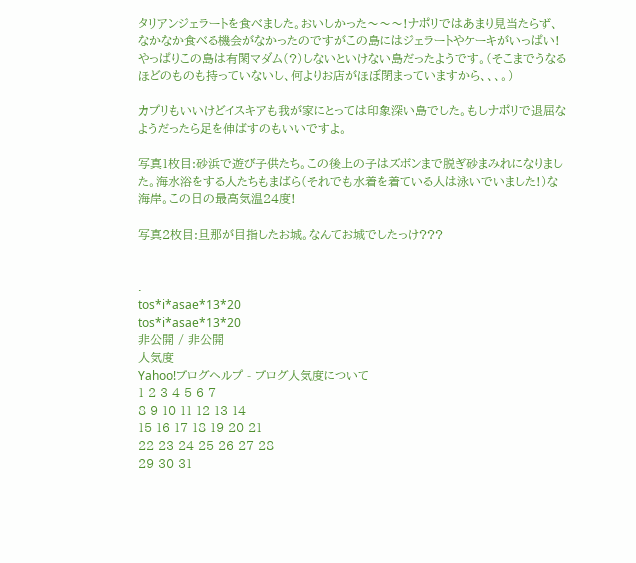タリアンジェラートを食べました。おいしかった〜〜〜!ナポリではあまり見当たらず、なかなか食べる機会がなかったのですがこの島にはジェラートやケーキがいっぱい!やっぱりこの島は有閑マダム(?)しないといけない島だったようです。(そこまでうなるほどのものも持っていないし、何よりお店がほぼ閉まっていますから、、、。)

カプリもいいけどイスキアも我が家にとっては印象深い島でした。もしナポリで退屈なようだったら足を伸ばすのもいいですよ。

写真1枚目:砂浜で遊び子供たち。この後上の子はズボンまで脱ぎ砂まみれになりました。海水浴をする人たちもまばら(それでも水着を着ている人は泳いでいました!)な海岸。この日の最高気温24度!

写真2枚目:旦那が目指したお城。なんてお城でしたっけ???


.
tos*i*asae*13*20
tos*i*asae*13*20
非公開 / 非公開
人気度
Yahoo!ブログヘルプ - ブログ人気度について
1 2 3 4 5 6 7
8 9 10 11 12 13 14
15 16 17 18 19 20 21
22 23 24 25 26 27 28
29 30 31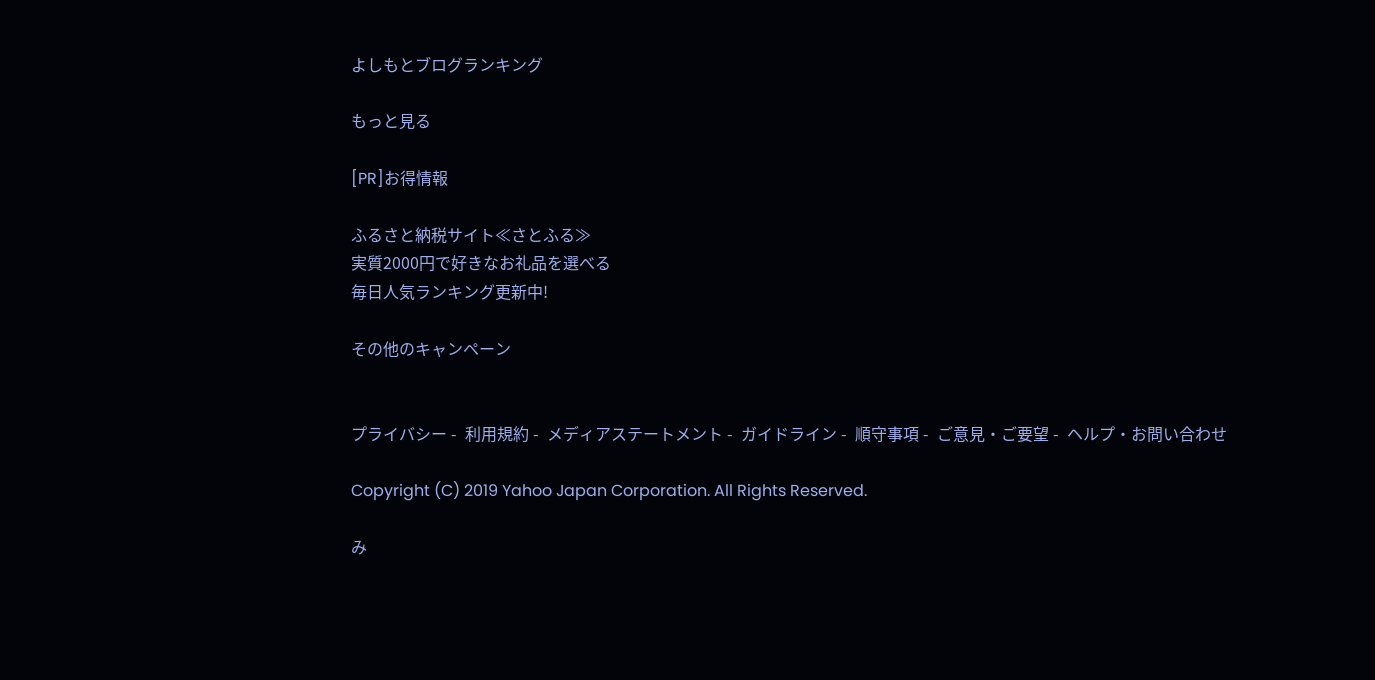よしもとブログランキング

もっと見る

[PR]お得情報

ふるさと納税サイト≪さとふる≫
実質2000円で好きなお礼品を選べる
毎日人気ランキング更新中!

その他のキャンペーン


プライバシー -  利用規約 -  メディアステートメント -  ガイドライン -  順守事項 -  ご意見・ご要望 -  ヘルプ・お問い合わせ

Copyright (C) 2019 Yahoo Japan Corporation. All Rights Reserved.

み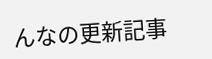んなの更新記事